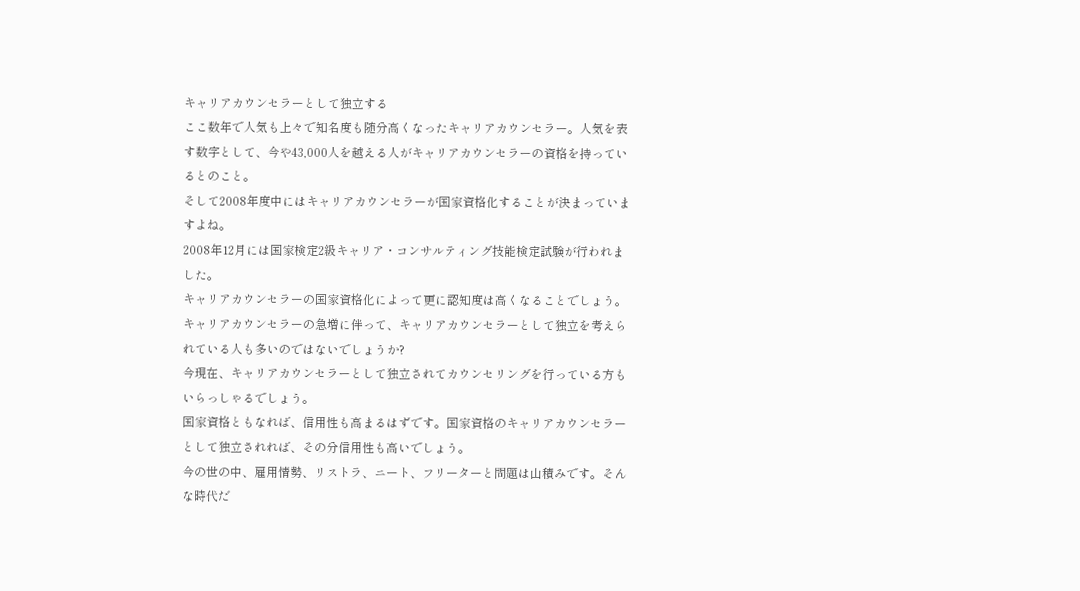キャリアカウンセラーとして独立する
ここ数年で人気も上々で知名度も随分高くなったキャリアカウンセラー。人気を表す数字として、今や43,000人を越える人がキャリアカウンセラーの資格を持っているとのこと。
そして2008年度中にはキャリアカウンセラーが国家資格化することが決まっていますよね。
2008年12月には国家検定2級キャリア・コンサルティング技能検定試験が行われました。
キャリアカウンセラーの国家資格化によって更に認知度は高くなることでしょう。
キャリアカウンセラーの急増に伴って、キャリアカウンセラーとして独立を考えられている人も多いのではないでしょうか?
今現在、キャリアカウンセラーとして独立されてカウンセリングを行っている方もいらっしゃるでしょう。
国家資格ともなれば、信用性も高まるはずです。国家資格のキャリアカウンセラーとして独立されれば、その分信用性も高いでしょう。
今の世の中、雇用情勢、リストラ、ニート、フリーターと問題は山積みです。そんな時代だ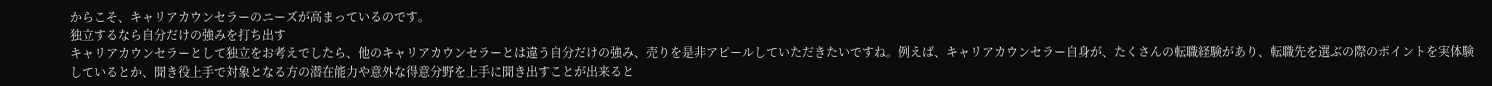からこそ、キャリアカウンセラーのニーズが高まっているのです。
独立するなら自分だけの強みを打ち出す
キャリアカウンセラーとして独立をお考えでしたら、他のキャリアカウンセラーとは違う自分だけの強み、売りを是非アピールしていただきたいですね。例えば、キャリアカウンセラー自身が、たくさんの転職経験があり、転職先を選ぶの際のポイントを実体験しているとか、聞き役上手で対象となる方の潜在能力や意外な得意分野を上手に聞き出すことが出来ると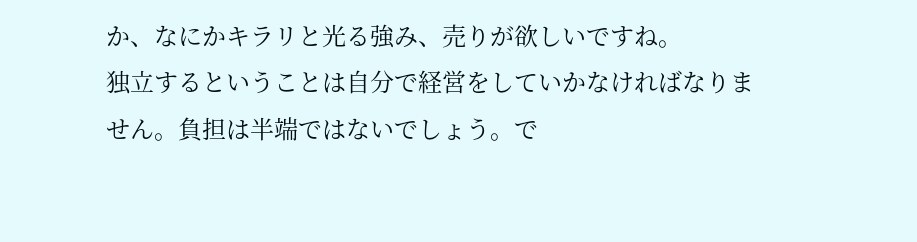か、なにかキラリと光る強み、売りが欲しいですね。
独立するということは自分で経営をしていかなければなりません。負担は半端ではないでしょう。で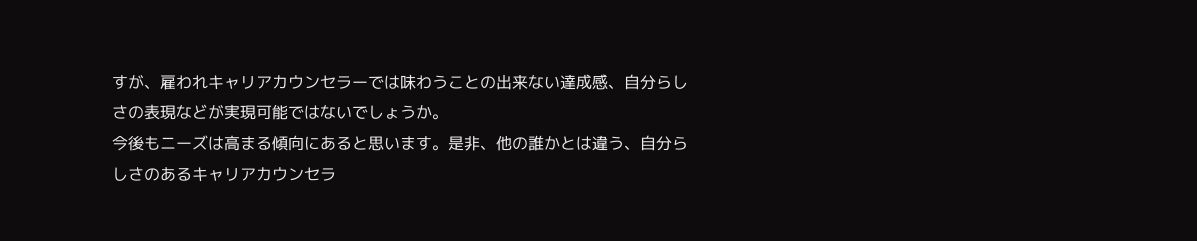すが、雇われキャリアカウンセラーでは味わうことの出来ない達成感、自分らしさの表現などが実現可能ではないでしょうか。
今後もニーズは高まる傾向にあると思います。是非、他の誰かとは違う、自分らしさのあるキャリアカウンセラ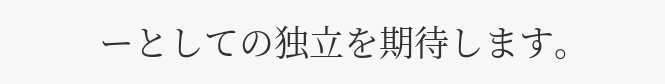ーとしての独立を期待します。